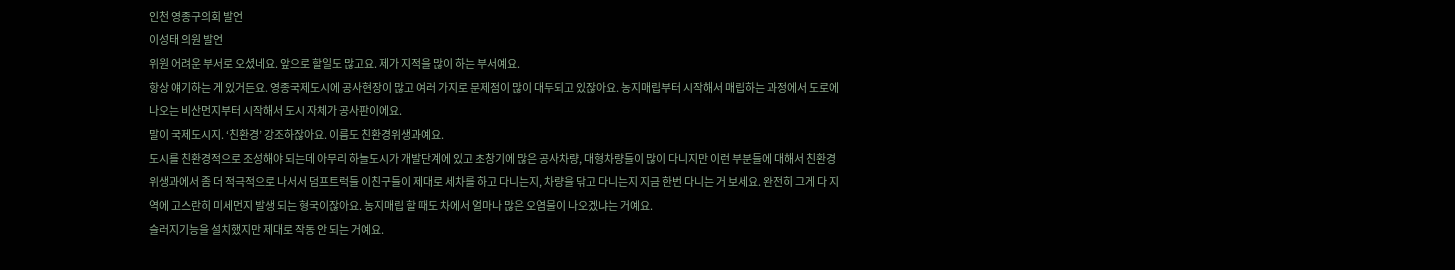인천 영종구의회 발언
이성태 의원 발언
위원 어려운 부서로 오셨네요. 앞으로 할일도 많고요. 제가 지적을 많이 하는 부서예요.
항상 얘기하는 게 있거든요. 영종국제도시에 공사현장이 많고 여러 가지로 문제점이 많이 대두되고 있잖아요. 농지매립부터 시작해서 매립하는 과정에서 도로에 나오는 비산먼지부터 시작해서 도시 자체가 공사판이에요.
말이 국제도시지. ‘친환경’ 강조하잖아요. 이름도 친환경위생과예요.
도시를 친환경적으로 조성해야 되는데 아무리 하늘도시가 개발단계에 있고 초창기에 많은 공사차량, 대형차량들이 많이 다니지만 이런 부분들에 대해서 친환경위생과에서 좀 더 적극적으로 나서서 덤프트럭들 이친구들이 제대로 세차를 하고 다니는지, 차량을 닦고 다니는지 지금 한번 다니는 거 보세요. 완전히 그게 다 지역에 고스란히 미세먼지 발생 되는 형국이잖아요. 농지매립 할 때도 차에서 얼마나 많은 오염물이 나오겠냐는 거예요.
슬러지기능을 설치했지만 제대로 작동 안 되는 거예요.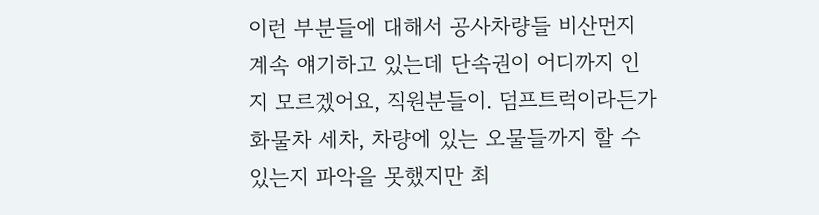이런 부분들에 대해서 공사차량들 비산먼지 계속 얘기하고 있는데 단속권이 어디까지 인지 모르겠어요, 직원분들이. 덤프트럭이라든가 화물차 세차, 차량에 있는 오물들까지 할 수 있는지 파악을 못했지만 최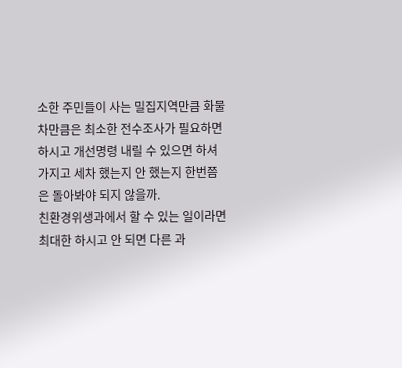소한 주민들이 사는 밀집지역만큼 화물차만큼은 최소한 전수조사가 필요하면 하시고 개선명령 내릴 수 있으면 하셔 가지고 세차 했는지 안 했는지 한번쯤은 돌아봐야 되지 않을까.
친환경위생과에서 할 수 있는 일이라면 최대한 하시고 안 되면 다른 과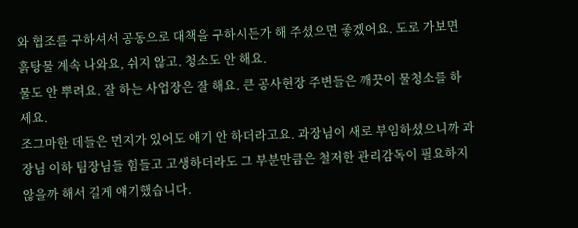와 협조를 구하셔서 공동으로 대책을 구하시든가 해 주셨으면 좋겠어요. 도로 가보면 흙탕물 계속 나와요, 쉬지 않고. 청소도 안 해요.
물도 안 뿌려요. 잘 하는 사업장은 잘 해요. 큰 공사현장 주변들은 깨끗이 물청소를 하세요.
조그마한 데들은 먼지가 있어도 얘기 안 하더라고요. 과장님이 새로 부임하셨으니까 과장님 이하 팀장님들 힘들고 고생하더라도 그 부분만큼은 철저한 관리감독이 필요하지 않을까 해서 길게 얘기했습니다.